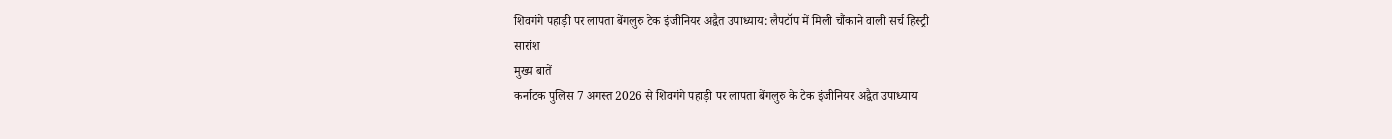शिवगंगे पहाड़ी पर लापता बेंगलुरु टेक इंजीनियर अद्वैत उपाध्याय: लैपटॉप में मिली चौंकाने वाली सर्च हिस्ट्री
सारांश
मुख्य बातें
कर्नाटक पुलिस 7 अगस्त 2026 से शिवगंगे पहाड़ी पर लापता बेंगलुरु के टेक इंजीनियर अद्वैत उपाध्याय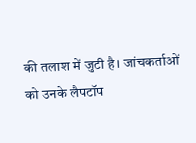की तलाश में जुटी है। जांचकर्ताओं को उनके लैपटॉप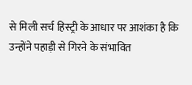से मिली सर्च हिस्ट्री के आधार पर आशंका है कि उन्होंने पहाड़ी से गिरने के संभावित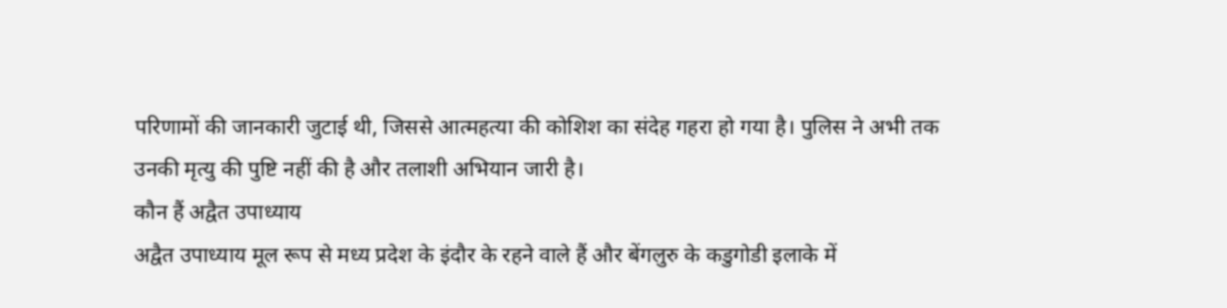परिणामों की जानकारी जुटाई थी, जिससे आत्महत्या की कोशिश का संदेह गहरा हो गया है। पुलिस ने अभी तक उनकी मृत्यु की पुष्टि नहीं की है और तलाशी अभियान जारी है।
कौन हैं अद्वैत उपाध्याय
अद्वैत उपाध्याय मूल रूप से मध्य प्रदेश के इंदौर के रहने वाले हैं और बेंगलुरु के कडुगोडी इलाके में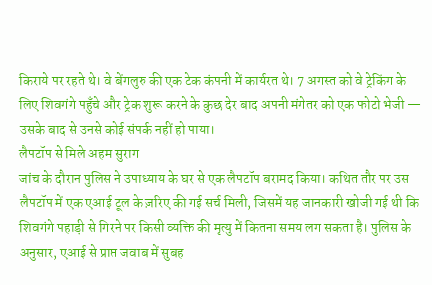किराये पर रहते थे। वे बेंगलुरु की एक टेक कंपनी में कार्यरत थे। 7 अगस्त को वे ट्रेकिंग के लिए शिवगंगे पहुँचे और ट्रेक शुरू करने के कुछ देर बाद अपनी मंगेतर को एक फोटो भेजी — उसके बाद से उनसे कोई संपर्क नहीं हो पाया।
लैपटॉप से मिले अहम सुराग
जांच के दौरान पुलिस ने उपाध्याय के घर से एक लैपटॉप बरामद किया। कथित तौर पर उस लैपटॉप में एक एआई टूल के ज़रिए की गई सर्च मिली, जिसमें यह जानकारी खोजी गई थी कि शिवगंगे पहाड़ी से गिरने पर किसी व्यक्ति की मृत्यु में कितना समय लग सकता है। पुलिस के अनुसार, एआई से प्राप्त जवाब में सुबह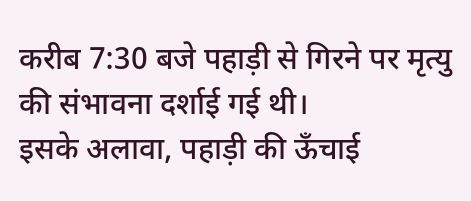करीब 7:30 बजे पहाड़ी से गिरने पर मृत्यु की संभावना दर्शाई गई थी।
इसके अलावा, पहाड़ी की ऊँचाई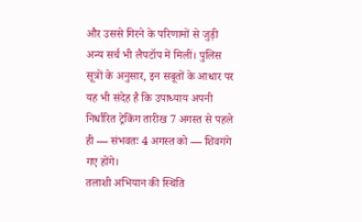और उससे गिरने के परिणामों से जुड़ी अन्य सर्च भी लैपटॉप में मिलीं। पुलिस सूत्रों के अनुसार, इन सबूतों के आधार पर यह भी संदेह है कि उपाध्याय अपनी निर्धारित ट्रेकिंग तारीख 7 अगस्त से पहले ही — संभवतः 4 अगस्त को — शिवगंगे गए होंगे।
तलाशी अभियान की स्थिति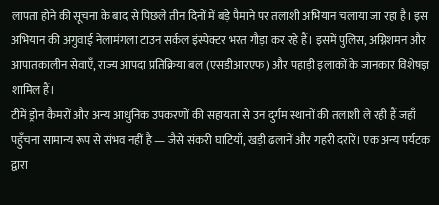लापता होने की सूचना के बाद से पिछले तीन दिनों में बड़े पैमाने पर तलाशी अभियान चलाया जा रहा है। इस अभियान की अगुवाई नेलामंगला टाउन सर्कल इंस्पेक्टर भरत गौड़ा कर रहे हैं। इसमें पुलिस, अग्निशमन और आपातकालीन सेवाएँ, राज्य आपदा प्रतिक्रिया बल (एसडीआरएफ) और पहाड़ी इलाकों के जानकार विशेषज्ञ शामिल हैं।
टीमें ड्रोन कैमरों और अन्य आधुनिक उपकरणों की सहायता से उन दुर्गम स्थानों की तलाशी ले रही हैं जहाँ पहुँचना सामान्य रूप से संभव नहीं है — जैसे संकरी घाटियाँ, खड़ी ढलानें और गहरी दरारें। एक अन्य पर्यटक द्वारा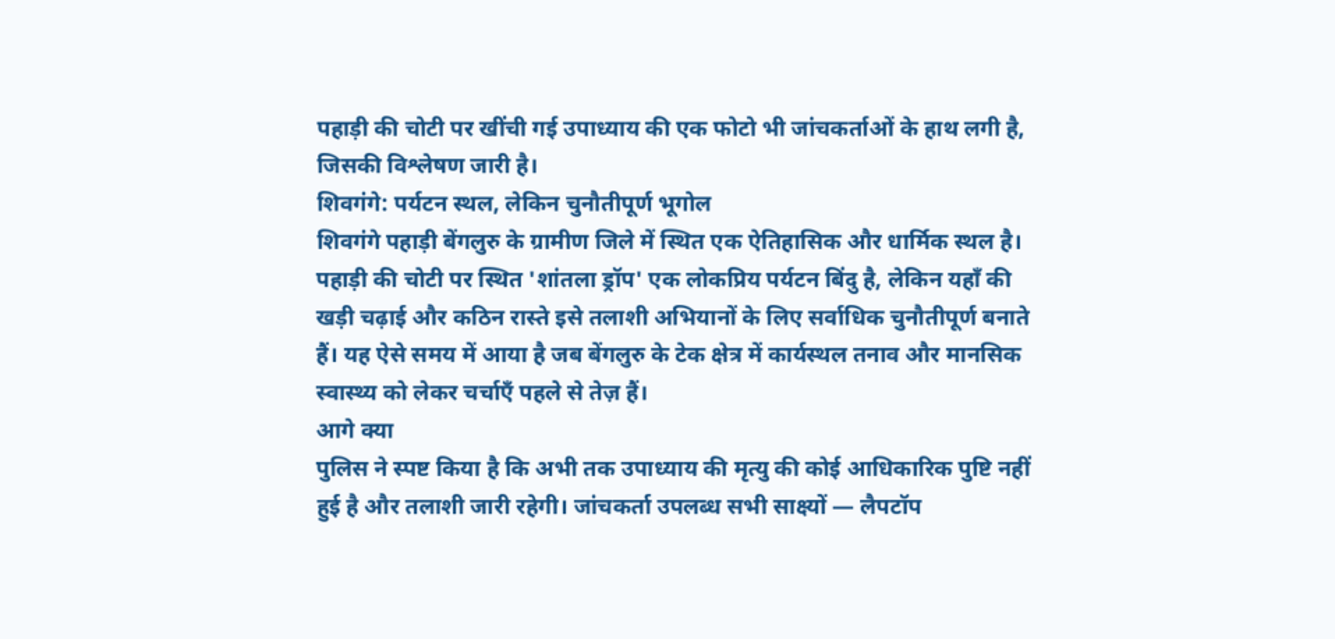पहाड़ी की चोटी पर खींची गई उपाध्याय की एक फोटो भी जांचकर्ताओं के हाथ लगी है, जिसकी विश्लेषण जारी है।
शिवगंगे: पर्यटन स्थल, लेकिन चुनौतीपूर्ण भूगोल
शिवगंगे पहाड़ी बेंगलुरु के ग्रामीण जिले में स्थित एक ऐतिहासिक और धार्मिक स्थल है। पहाड़ी की चोटी पर स्थित 'शांतला ड्रॉप' एक लोकप्रिय पर्यटन बिंदु है, लेकिन यहाँ की खड़ी चढ़ाई और कठिन रास्ते इसे तलाशी अभियानों के लिए सर्वाधिक चुनौतीपूर्ण बनाते हैं। यह ऐसे समय में आया है जब बेंगलुरु के टेक क्षेत्र में कार्यस्थल तनाव और मानसिक स्वास्थ्य को लेकर चर्चाएँ पहले से तेज़ हैं।
आगे क्या
पुलिस ने स्पष्ट किया है कि अभी तक उपाध्याय की मृत्यु की कोई आधिकारिक पुष्टि नहीं हुई है और तलाशी जारी रहेगी। जांचकर्ता उपलब्ध सभी साक्ष्यों — लैपटॉप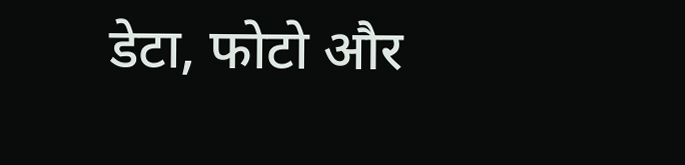डेटा, फोटो और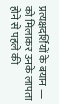प्रत्यक्षदर्शियों के बयान — को मिलाकर उनके लापता होने से पहले की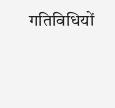गतिविधियों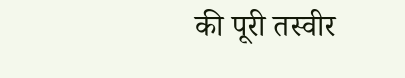की पूरी तस्वीर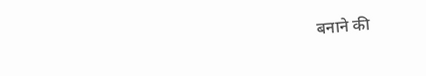बनाने की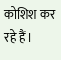कोशिश कर रहे हैं।